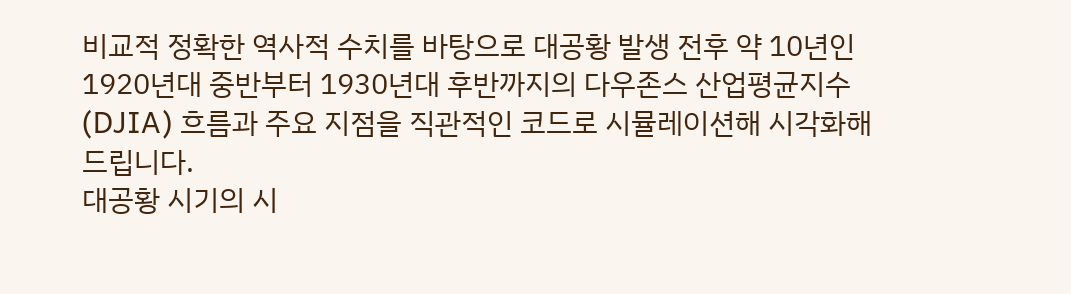비교적 정확한 역사적 수치를 바탕으로 대공황 발생 전후 약 10년인 1920년대 중반부터 1930년대 후반까지의 다우존스 산업평균지수(DJIA) 흐름과 주요 지점을 직관적인 코드로 시뮬레이션해 시각화해 드립니다.
대공황 시기의 시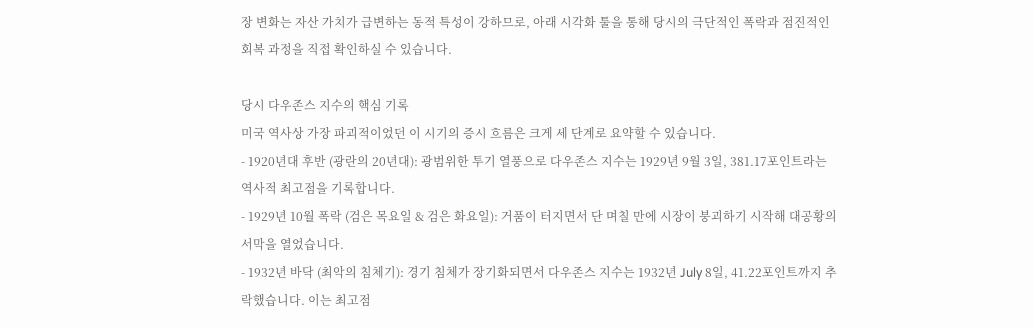장 변화는 자산 가치가 급변하는 동적 특성이 강하므로, 아래 시각화 툴을 통해 당시의 극단적인 폭락과 점진적인 회복 과정을 직접 확인하실 수 있습니다.

당시 다우존스 지수의 핵심 기록
미국 역사상 가장 파괴적이었던 이 시기의 증시 흐름은 크게 세 단계로 요약할 수 있습니다.
- 1920년대 후반 (광란의 20년대): 광범위한 투기 열풍으로 다우존스 지수는 1929년 9월 3일, 381.17포인트라는 역사적 최고점을 기록합니다.
- 1929년 10월 폭락 (검은 목요일 & 검은 화요일): 거품이 터지면서 단 며칠 만에 시장이 붕괴하기 시작해 대공황의 서막을 열었습니다.
- 1932년 바닥 (최악의 침체기): 경기 침체가 장기화되면서 다우존스 지수는 1932년 July 8일, 41.22포인트까지 추락했습니다. 이는 최고점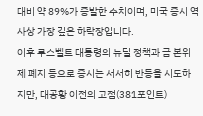대비 약 89%가 증발한 수치이며, 미국 증시 역사상 가장 깊은 하락장입니다.
이후 루스벨트 대통령의 뉴딜 정책과 금 본위제 폐지 등으로 증시는 서서히 반등을 시도하지만, 대공황 이전의 고점(381포인트)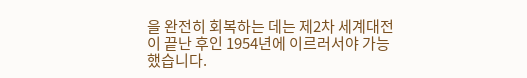을 완전히 회복하는 데는 제2차 세계대전이 끝난 후인 1954년에 이르러서야 가능했습니다.